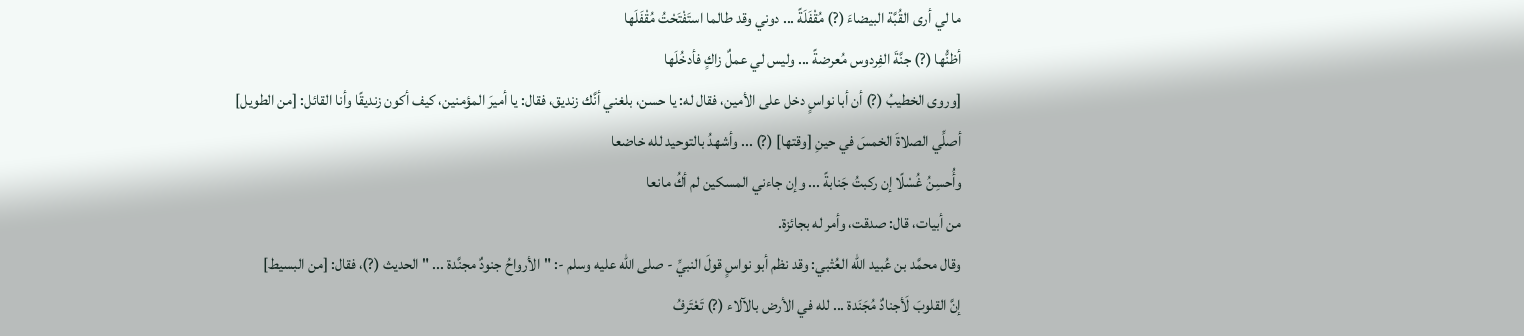ما لي أرى القُبَّة البيضاءَ (?) مُقْفَلَةً ... دوني وقد طالما استَفْتَحْتُ مُقْفَلَها
أظنُّها (?) جنَّةَ الفِردوس مُعرضةً ... وليس لي عملٌ زاكٍ فأدخُلَها
[وروى الخطيبُ (?) أن أبا نواسٍ دخل على الأمين، فقال له: يا حسن، بلغني أنَّك زنديق، فقال: يا أميرَ المؤمنين، كيف أكون زنديقًا وأنا القائل: [من الطويل]
أصلِّي الصلاةَ الخمسَ في حينِ [وقتها] (?) ... وأشهدُ بالتوحيد لله خاضعا
وأُحسِنُ غُسْلًا إن ركبتُ جَنابةً ... وإن جاءني المسكين لم أكُ مانعا
من أبيات، قال: صدقت، وأمر له بجائزة.
وقال محمَّد بن عُبيد الله العُتْبي: وقد نظم أبو نواسٍ قولَ النبيِّ - صلى الله عليه وسلم -: "الأرواحُ جنودٌ مجنَّدة ... " الحديث (?)، فقال: [من البسيط]
إنَّ القلوبَ لَأجنادٌ مُجَنَدة ... لله في الأرض بالآلاء (?) تَعْتَرفُ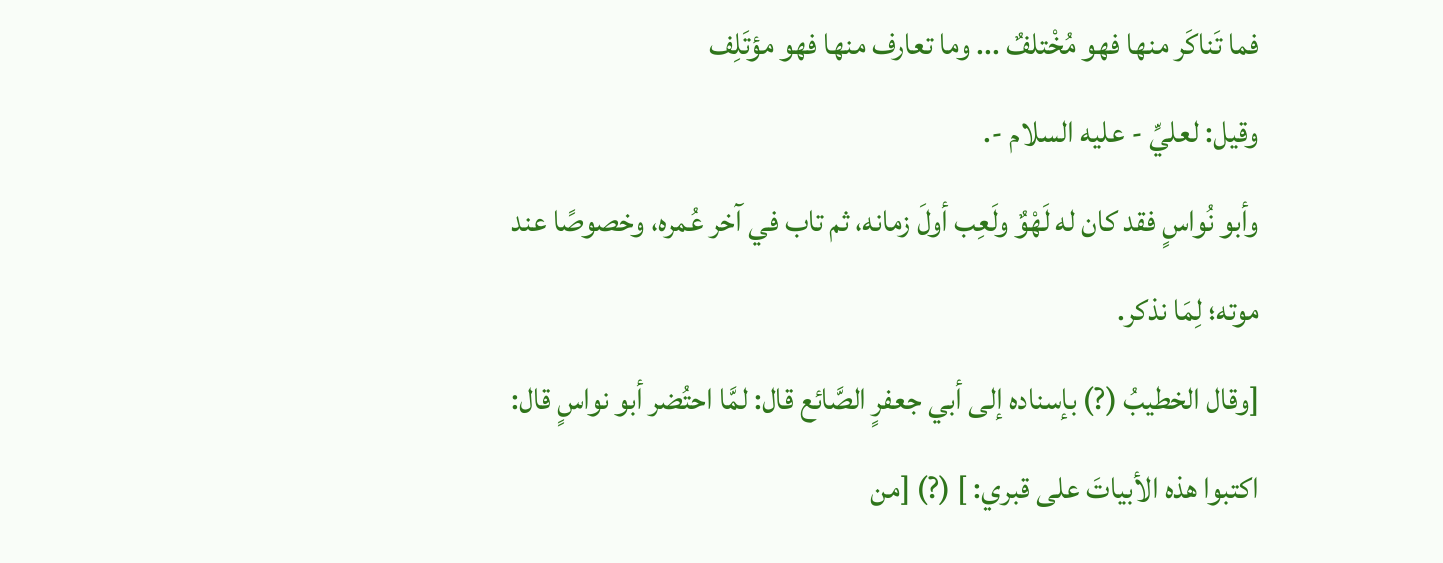فما تَناكَر منها فهو مُخْتلفٌ ... وما تعارف منها فهو مؤتَلِف
وقيل: لعليِّ - عليه السلام -.
وأبو نُواسٍ فقد كان له لَهْوٌ ولَعِب أولَ زمانه، ثم تاب في آخر عُمره، وخصوصًا عند موته؛ لِمَا نذكر.
[وقال الخطيبُ (?) بإسناده إلى أبي جعفرٍ الصَّائع قال: لمَّا احتُضر أبو نواسٍ قال: اكتبوا هذه الأبياتَ على قبري: ] (?) [من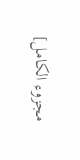مجزوء الكامل]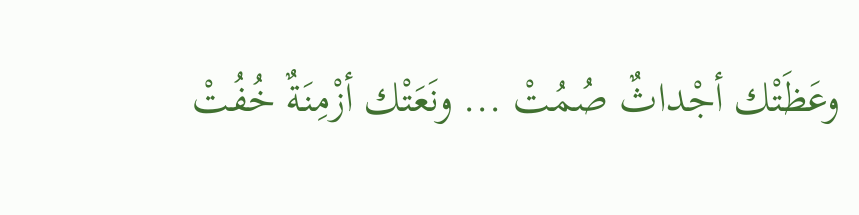وعَظَتْك أجْداثٌ صُمُتْ ... ونَعَتْك أزْمِنَةٌ خُفُتْ